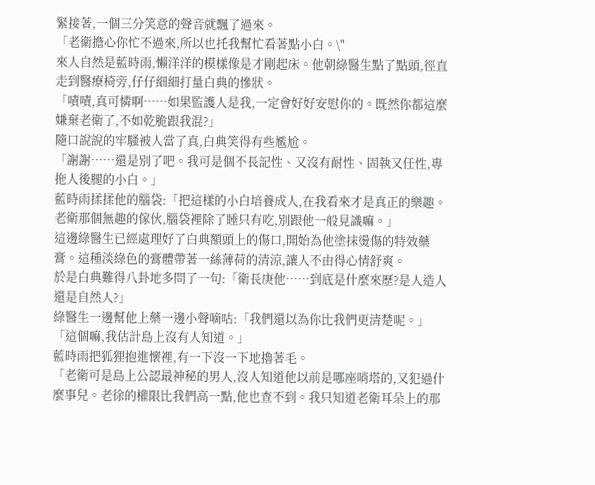緊接著,一個三分笑意的聲音就飄了過來。
「老衛擔心你忙不過來,所以也托我幫忙看著點小白。\"
來人自然是藍時雨,懶洋洋的模樣像是才剛起床。他朝綠醫生點了點頭,徑直走到醫療椅旁,仔仔細細打量白典的慘狀。
「嘖嘖,真可憐啊……如果監護人是我,一定會好好安慰你的。既然你都這麼嫌棄老衛了,不如乾脆跟我混?」
隨口說說的牢騷被人當了真,白典笑得有些尷尬。
「謝謝……還是別了吧。我可是個不長記性、又沒有耐性、固執又任性,專拖人後腿的小白。」
藍時雨揉揉他的腦袋:「把這樣的小白培養成人,在我看來才是真正的樂趣。老衛那個無趣的傢伙,腦袋裡除了睡只有吃,別跟他一般見識嘛。」
這邊綠醫生已經處理好了白典額頭上的傷口,開始為他塗抹燙傷的特效藥膏。這種淡綠色的膏體帶著一絲薄荷的清涼,讓人不由得心情舒爽。
於是白典難得八卦地多問了一句:「衛長庚他……到底是什麼來歷?是人造人還是自然人?」
綠醫生一邊幫他上藥一邊小聲嘀咕:「我們還以為你比我們更清楚呢。」
「這個嘛,我估計島上沒有人知道。」
藍時雨把狐狸抱進懷裡,有一下沒一下地擼著毛。
「老衛可是島上公認最神秘的男人,沒人知道他以前是哪座哨塔的,又犯過什麼事兒。老徐的權限比我們高一點,他也查不到。我只知道老衛耳朵上的那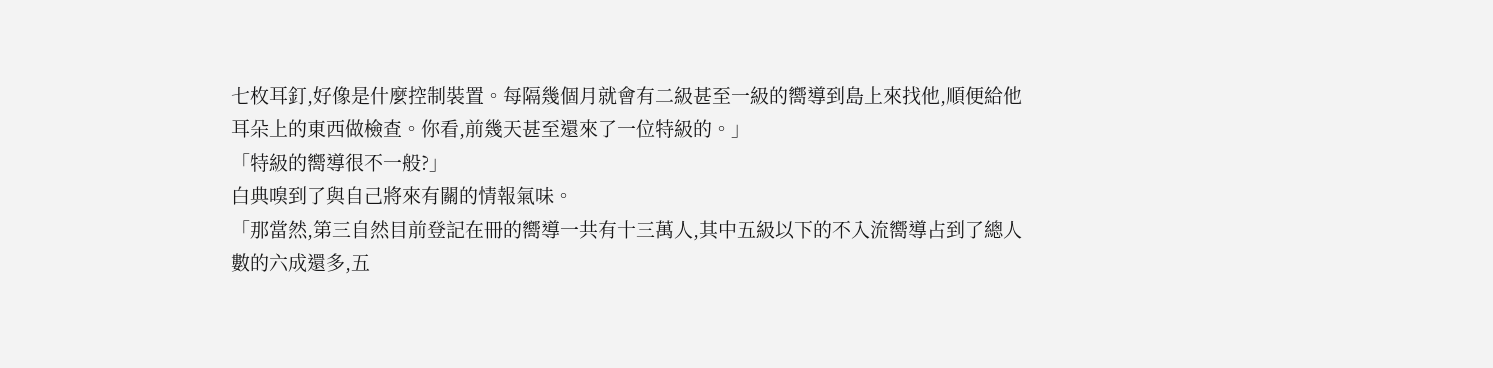七枚耳釘,好像是什麼控制裝置。每隔幾個月就會有二級甚至一級的嚮導到島上來找他,順便給他耳朵上的東西做檢查。你看,前幾天甚至還來了一位特級的。」
「特級的嚮導很不一般?」
白典嗅到了與自己將來有關的情報氣味。
「那當然,第三自然目前登記在冊的嚮導一共有十三萬人,其中五級以下的不入流嚮導占到了總人數的六成還多,五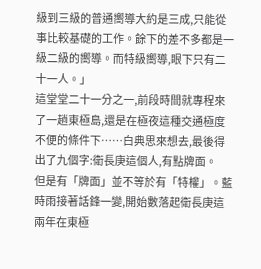級到三級的普通嚮導大約是三成,只能從事比較基礎的工作。餘下的差不多都是一級二級的嚮導。而特級嚮導,眼下只有二十一人。」
這堂堂二十一分之一,前段時間就專程來了一趟東極島,還是在極夜這種交通極度不便的條件下……白典思來想去,最後得出了九個字:衛長庚這個人,有點牌面。
但是有「牌面」並不等於有「特權」。藍時雨接著話鋒一變,開始數落起衛長庚這兩年在東極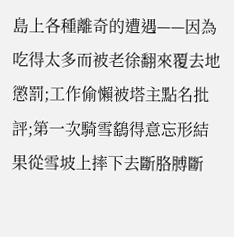島上各種離奇的遭遇——因為吃得太多而被老徐翻來覆去地懲罰;工作偷懶被塔主點名批評;第一次騎雪鷂得意忘形結果從雪坡上摔下去斷胳膊斷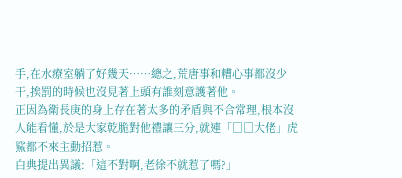手,在水療室躺了好幾天……總之,荒唐事和糟心事都沒少干,挨罰的時候也沒見著上頭有誰刻意護著他。
正因為衛長庚的身上存在著太多的矛盾與不合常理,根本沒人能看懂,於是大家乾脆對他禮讓三分,就連「□□大佬」虎鯊都不來主動招惹。
白典提出異議:「這不對啊,老徐不就惹了嗎?」